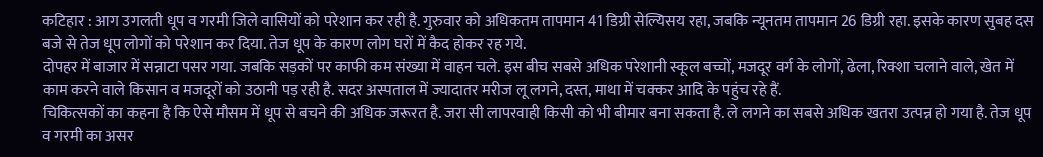कटिहार : आग उगलती धूप व गरमी जिले वासियों को परेशान कर रही है. गुरुवार को अधिकतम तापमान 41 डिग्री सेल्यिसय रहा, जबकि न्यूनतम तापमान 26 डिग्री रहा. इसके कारण सुबह दस बजे से तेज धूप लोगों को परेशान कर दिया. तेज धूप के कारण लोग घरों में कैद होकर रह गये.
दोपहर में बाजार में सन्नाटा पसर गया. जबकि सड़कों पर काफी कम संख्या में वाहन चले. इस बीच सबसे अधिक परेशानी स्कूल बच्चों, मजदूर वर्ग के लोगों, ढेला, रिक्शा चलाने वाले, खेत में काम करने वाले किसान व मजदूरों को उठानी पड़ रही है. सदर अस्पताल में ज्यादातर मरीज लू लगने, दस्त, माथा में चक्कर आदि के पहुंच रहे हैं.
चिकित्सकों का कहना है कि ऐसे मौसम में धूप से बचने की अधिक जरूरत है. जरा सी लापरवाही किसी को भी बीमार बना सकता है. ले लगने का सबसे अधिक खतरा उत्पन्न हो गया है. तेज धूप व गरमी का असर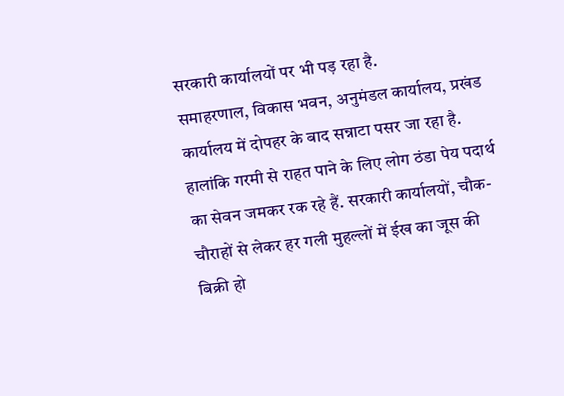सरकारी कार्यालयों पर भी पड़ रहा है.
समाहरणाल, विकास भवन, अनुमंडल कार्यालय, प्रखंड कार्यालय में दोपहर के बाद सन्नाटा पसर जा रहा है. हालांकि गरमी से राहत पाने के लिए लोग ठंडा पेय पदार्थ का सेवन जमकर रक रहे हैं. सरकारी कार्यालयों, चौक-चौराहों से लेकर हर गली मुहल्लों में ईख का जूस की बिक्री हो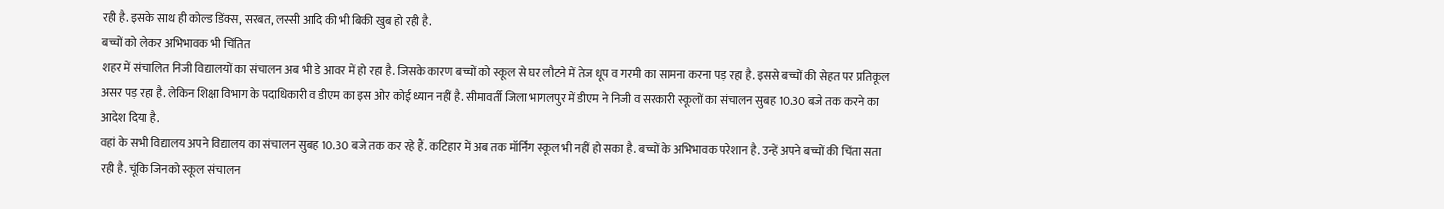रही है. इसके साथ ही कोल्ड डिंक्स, सरबत, लस्सी आदि की भी बिकी खुब हो रही है.
बच्चों को लेकर अभिभावक भी चिंतित
शहर में संचालित निजी विद्यालयों का संचालन अब भी डे आवर में हो रहा है. जिसके कारण बच्चों को स्कूल से घर लौटने में तेज धूप व गरमी का सामना करना पड़ रहा है. इससे बच्चों की सेहत पर प्रतिकूल असर पड़ रहा है. लेकिन शिक्षा विभाग के पदाधिकारी व डीएम का इस ओर कोई ध्यान नहीं है. सीमावर्ती जिला भागलपुर में डीएम ने निजी व सरकारी स्कूलों का संचालन सुबह 10.30 बजे तक करने का आदेश दिया है.
वहां के सभी विद्यालय अपने विद्यालय का संचालन सुबह 10.30 बजे तक कर रहे हैं. कटिहार में अब तक मॉर्निंग स्कूल भी नहीं हो सका है. बच्चों के अभिभावक परेशान है. उन्हें अपने बच्चों की चिंता सता रही है. चूंकि जिनको स्कूल संचालन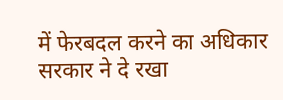में फेरबदल करने का अधिकार सरकार ने दे रखा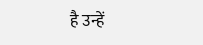है उन्हें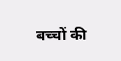बच्चों की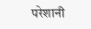परेशानी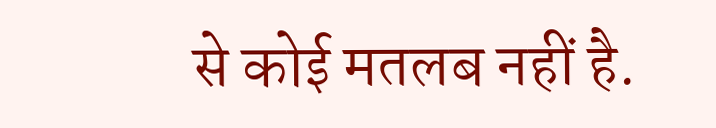से कोई मतलब नहीं है.